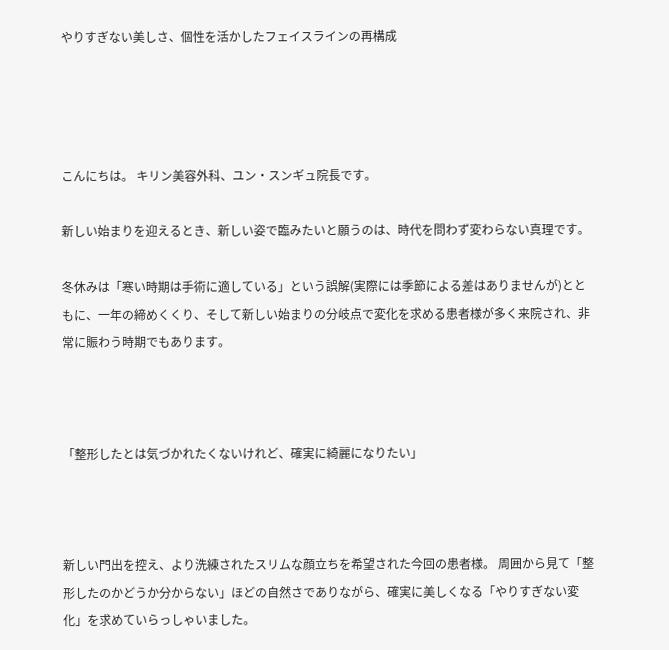やりすぎない美しさ、個性を活かしたフェイスラインの再構成




こんにちは。 キリン美容外科、ユン・スンギュ院長です。

新しい始まりを迎えるとき、新しい姿で臨みたいと願うのは、時代を問わず変わらない真理です。

冬休みは「寒い時期は手術に適している」という誤解(実際には季節による差はありませんが)とともに、一年の締めくくり、そして新しい始まりの分岐点で変化を求める患者様が多く来院され、非常に賑わう時期でもあります。



「整形したとは気づかれたくないけれど、確実に綺麗になりたい」



新しい門出を控え、より洗練されたスリムな顔立ちを希望された今回の患者様。 周囲から見て「整形したのかどうか分からない」ほどの自然さでありながら、確実に美しくなる「やりすぎない変化」を求めていらっしゃいました。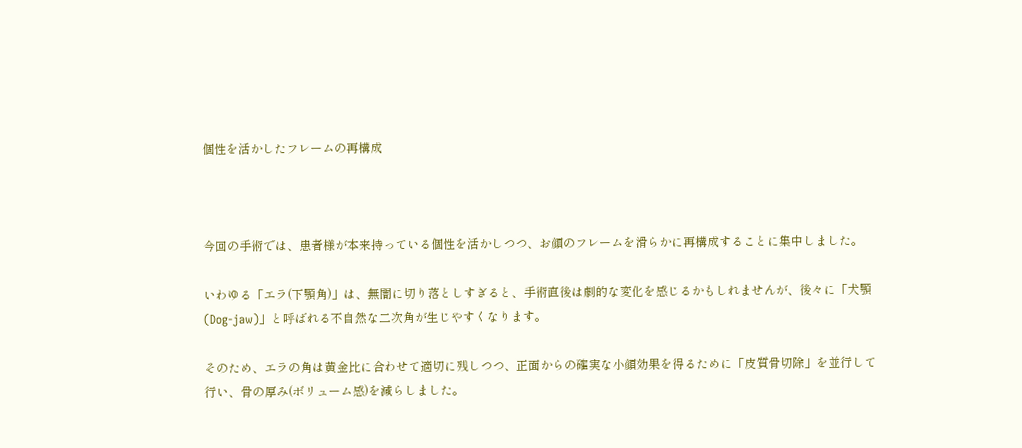個性を活かしたフレームの再構成



今回の手術では、患者様が本来持っている個性を活かしつつ、お顔のフレームを滑らかに再構成することに集中しました。

いわゆる「エラ(下顎角)」は、無闇に切り落としすぎると、手術直後は劇的な変化を感じるかもしれませんが、後々に「犬顎(Dog-jaw)」と呼ばれる不自然な二次角が生じやすくなります。

そのため、エラの角は黄金比に合わせて適切に残しつつ、正面からの確実な小顔効果を得るために「皮質骨切除」を並行して行い、骨の厚み(ボリューム感)を減らしました。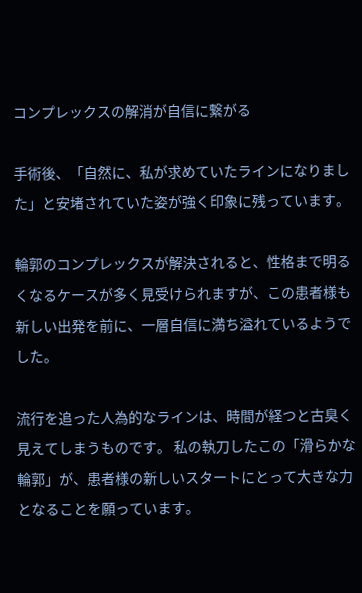コンプレックスの解消が自信に繋がる

手術後、「自然に、私が求めていたラインになりました」と安堵されていた姿が強く印象に残っています。

輪郭のコンプレックスが解決されると、性格まで明るくなるケースが多く見受けられますが、この患者様も新しい出発を前に、一層自信に満ち溢れているようでした。

流行を追った人為的なラインは、時間が経つと古臭く見えてしまうものです。 私の執刀したこの「滑らかな輪郭」が、患者様の新しいスタートにとって大きな力となることを願っています。